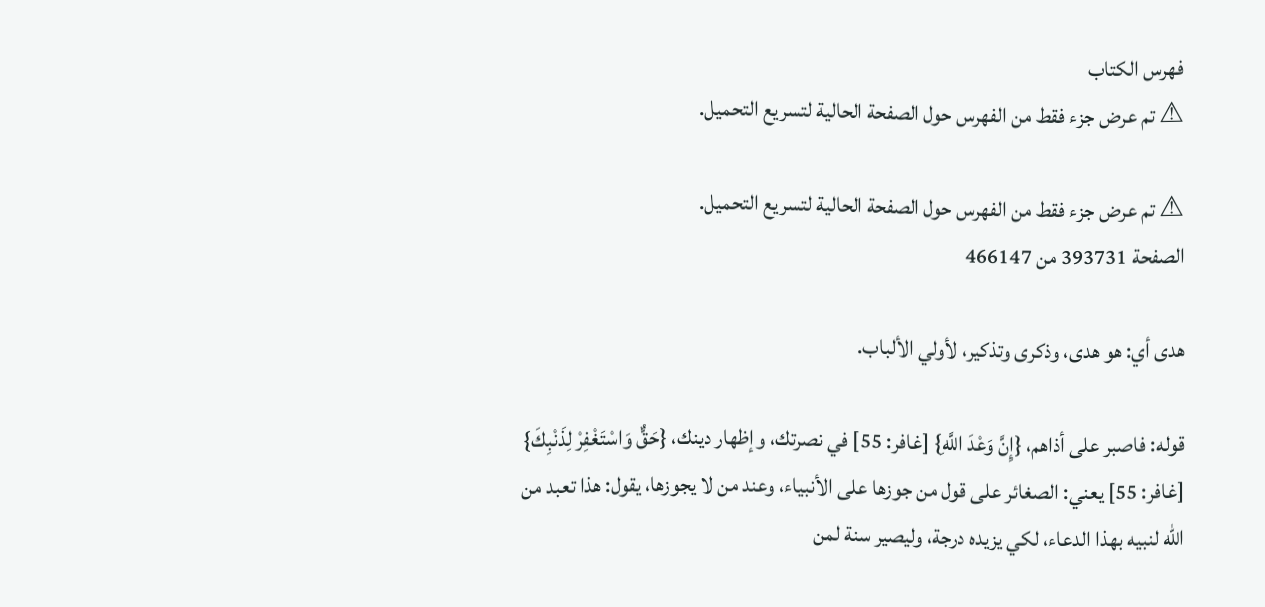فهرس الكتاب
⚠ تم عرض جزء فقط من الفهرس حول الصفحة الحالية لتسريع التحميل.

⚠ تم عرض جزء فقط من الفهرس حول الصفحة الحالية لتسريع التحميل.
الصفحة 393731 من 466147

هدى أي: هو هدى، وذكرى وتذكير، لأولي الألباب.

قوله: فاصبر على أذاهم، {إِنَّ وَعْدَ اللَّهِ} [غافر: 55] في نصرتك، وإظهار دينك، {حَقٌّ وَاسْتَغْفِرْ لِذَنْبِكَ} [غافر: 55] يعني: الصغائر على قول من جوزها على الأنبياء، وعند من لا يجوزها، يقول: هذا تعبد من الله لنبيه بهذا الدعاء، لكي يزيده درجة، وليصير سنة لمن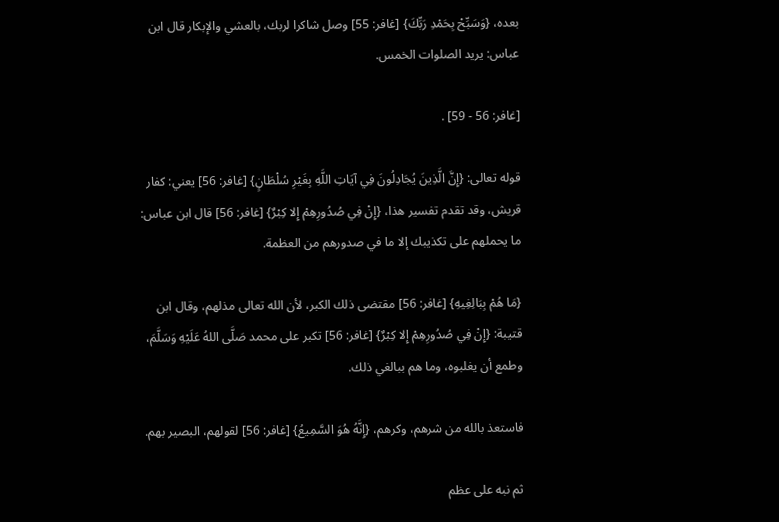بعده، {وَسَبِّحْ بِحَمْدِ رَبِّكَ} [غافر: 55] وصل شاكرا لربك، بالعشي والإبكار قال ابن عباس: يريد الصلوات الخمس.

[غافر: 56 - 59] .

قوله تعالى: {إِنَّ الَّذِينَ يُجَادِلُونَ فِي آيَاتِ اللَّهِ بِغَيْرِ سُلْطَانٍ} [غافر: 56] يعني: كفار قريش، وقد تقدم تفسير هذا، {إِنْ فِي صُدُورِهِمْ إِلا كِبْرٌ} [غافر: 56] قال ابن عباس: ما يحملهم على تكذيبك إلا ما في صدورهم من العظمة.

{مَا هُمْ بِبَالِغِيهِ} [غافر: 56] مقتضى ذلك الكبر، لأن الله تعالى مذلهم، وقال ابن قتيبة: {إِنْ فِي صُدُورِهِمْ إِلا كِبْرٌ} [غافر: 56] تكبر على محمد صَلَّى اللهُ عَلَيْهِ وَسَلَّمَ، وطمع أن يغلبوه، وما هم ببالغي ذلك.

فاستعذ بالله من شرهم، وكرهم، {إِنَّهُ هُوَ السَّمِيعُ} [غافر: 56] لقولهم، البصير بهم.

ثم نبه على عظم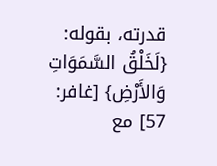قدرته، بقوله: {لَخَلْقُ السَّمَوَاتِ وَالأَرْضِ} [غافر: 57] مع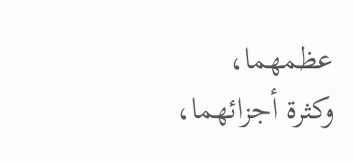عظمهما، وكثرة أجزائهما،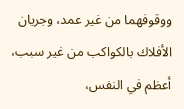ووقوفهما من غير عمد، وجريان الأفلاك بالكواكب من غير سبب، أعظم في النفس،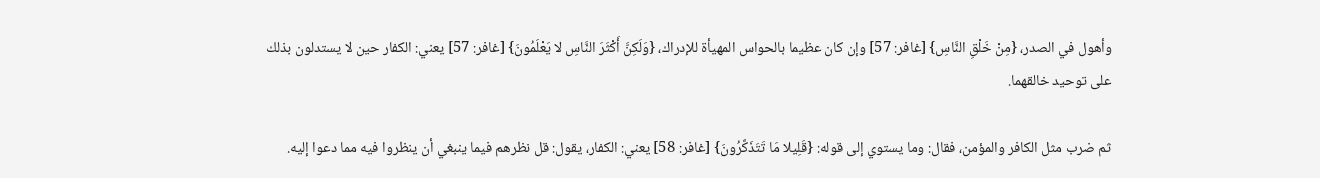وأهول في الصدر، {مِنْ خَلْقِ النَّاسِ} [غافر: 57] وإن كان عظيما بالحواس المهيأة للإدراك، {وَلَكِنَّ أَكْثَرَ النَّاسِ لا يَعْلَمُونَ} [غافر: 57] يعني: الكفار حين لا يستدلون بذلك على توحيد خالقهما.

ثم ضرب مثل الكافر والمؤمن، فقال: وما يستوي إلى قوله: {قَلِيلا مَا تَتَذَكَّرُونَ} [غافر: 58] يعني: الكفار، يقول: قل نظرهم فيما ينبغي أن ينظروا فيه مما دعوا إليه.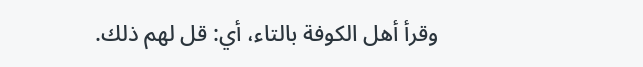وقرأ أهل الكوفة بالتاء، أي: قل لهم ذلك.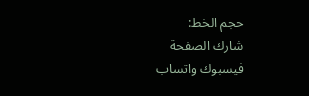حجم الخط:
شارك الصفحة
فيسبوك واتساب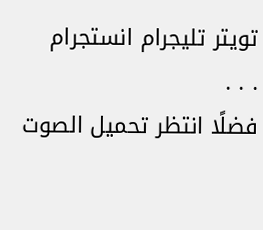تويتر تليجرام انستجرام
. . .
فضلًا انتظر تحميل الصوت